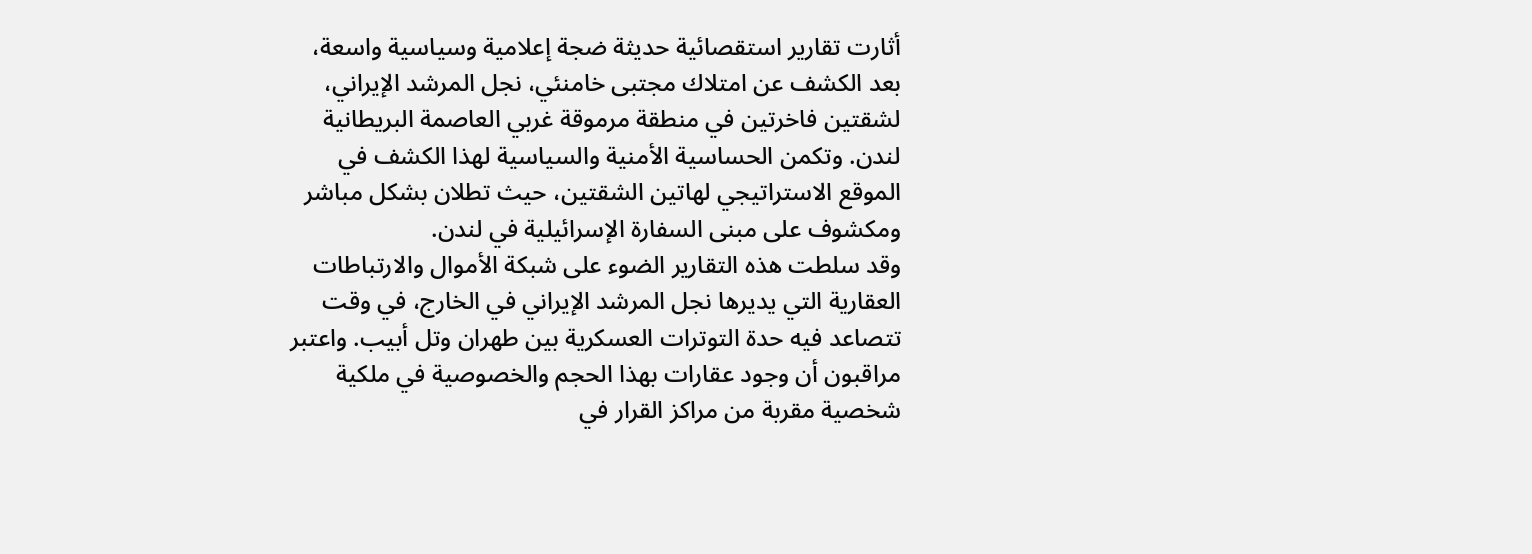أثارت تقارير استقصائية حديثة ضجة إعلامية وسياسية واسعة، بعد الكشف عن امتلاك مجتبى خامنئي، نجل المرشد الإيراني، لشقتين فاخرتين في منطقة مرموقة غربي العاصمة البريطانية لندن. وتكمن الحساسية الأمنية والسياسية لهذا الكشف في الموقع الاستراتيجي لهاتين الشقتين، حيث تطلان بشكل مباشر ومكشوف على مبنى السفارة الإسرائيلية في لندن.
وقد سلطت هذه التقارير الضوء على شبكة الأموال والارتباطات العقارية التي يديرها نجل المرشد الإيراني في الخارج، في وقت تتصاعد فيه حدة التوترات العسكرية بين طهران وتل أبيب. واعتبر مراقبون أن وجود عقارات بهذا الحجم والخصوصية في ملكية شخصية مقربة من مراكز القرار في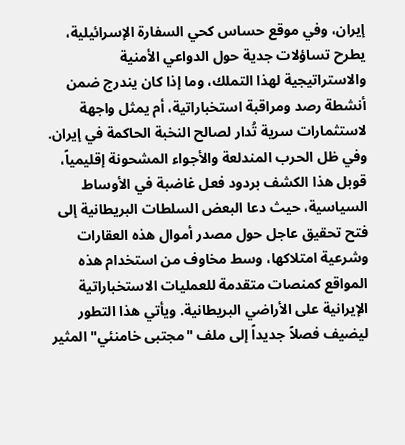إيران، وفي موقع حساس كحي السفارة الإسرائيلية، يطرح تساؤلات جدية حول الدواعي الأمنية والاستراتيجية لهذا التملك، وما إذا كان يندرج ضمن أنشطة رصد ومراقبة استخباراتية، أم يمثل واجهة لاستثمارات سرية تُدار لصالح النخبة الحاكمة في إيران.
وفي ظل الحرب المندلعة والأجواء المشحونة إقليمياً، قوبل هذا الكشف بردود فعل غاضبة في الأوساط السياسية، حيث دعا البعض السلطات البريطانية إلى فتح تحقيق عاجل حول مصدر أموال هذه العقارات وشرعية امتلاكها، وسط مخاوف من استخدام هذه المواقع كمنصات متقدمة للعمليات الاستخباراتية الإيرانية على الأراضي البريطانية. ويأتي هذا التطور ليضيف فصلاً جديداً إلى ملف "مجتبى خامنئي" المثير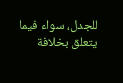للجدل، سواء فيما يتعلق بخلافة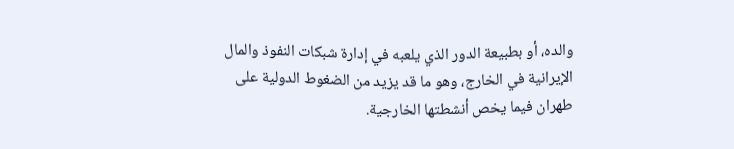والده، أو بطبيعة الدور الذي يلعبه في إدارة شبكات النفوذ والمال الإيرانية في الخارج، وهو ما قد يزيد من الضغوط الدولية على طهران فيما يخص أنشطتها الخارجية.